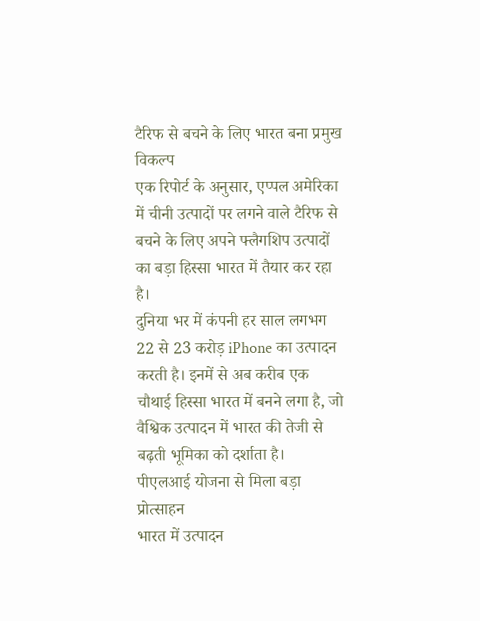टैरिफ से बचने के लिए भारत बना प्रमुख विकल्प
एक रिपोर्ट के अनुसार, एप्पल अमेरिका में चीनी उत्पादों पर लगने वाले टैरिफ से बचने के लिए अपने फ्लैगशिप उत्पादों का बड़ा हिस्सा भारत में तैयार कर रहा है।
दुनिया भर में कंपनी हर साल लगभग 22 से 23 करोड़ iPhone का उत्पादन करती है। इनमें से अब करीब एक चौथाई हिस्सा भारत में बनने लगा है, जो वैश्विक उत्पादन में भारत की तेजी से बढ़ती भूमिका को दर्शाता है।
पीएलआई योजना से मिला बड़ा प्रोत्साहन
भारत में उत्पादन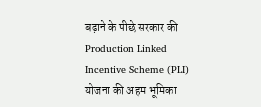बढ़ाने के पीछे सरकार की Production Linked Incentive Scheme (PLI) योजना की अहम भूमिका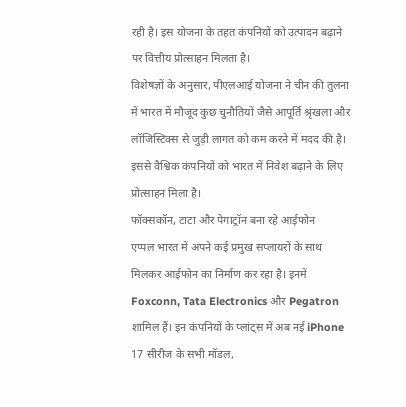रही है। इस योजना के तहत कंपनियों को उत्पादन बढ़ाने पर वित्तीय प्रोत्साहन मिलता है।
विशेषज्ञों के अनुसार, पीएलआई योजना ने चीन की तुलना में भारत में मौजूद कुछ चुनौतियों जैसे आपूर्ति श्रृंखला और लॉजिस्टिक्स से जुड़ी लागत को कम करने में मदद की है। इससे वैश्विक कंपनियों को भारत में निवेश बढ़ाने के लिए प्रोत्साहन मिला है।
फॉक्सकॉन, टाटा और पेगाट्रॉन बना रहे आईफोन
एप्पल भारत में अपने कई प्रमुख सप्लायरों के साथ मिलकर आईफोन का निर्माण कर रहा है। इनमें Foxconn, Tata Electronics और Pegatron शामिल हैं। इन कंपनियों के प्लांट्स में अब नई iPhone 17 सीरीज के सभी मॉडल,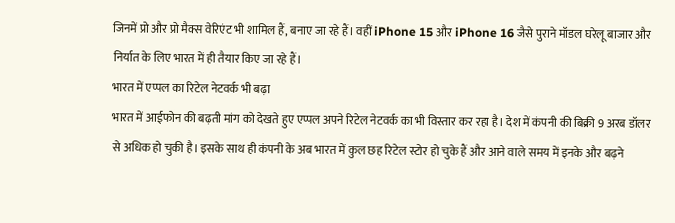जिनमें प्रो और प्रो मैक्स वेरिएंट भी शामिल हैं, बनाए जा रहे हैं। वहीं iPhone 15 और iPhone 16 जैसे पुराने मॉडल घरेलू बाजार और निर्यात के लिए भारत में ही तैयार किए जा रहे हैं।
भारत में एप्पल का रिटेल नेटवर्क भी बढ़ा
भारत में आईफोन की बढ़ती मांग को देखते हुए एप्पल अपने रिटेल नेटवर्क का भी विस्तार कर रहा है। देश में कंपनी की बिक्री 9 अरब डॉलर से अधिक हो चुकी है। इसके साथ ही कंपनी के अब भारत में कुल छह रिटेल स्टोर हो चुके हैं और आने वाले समय में इनके और बढ़ने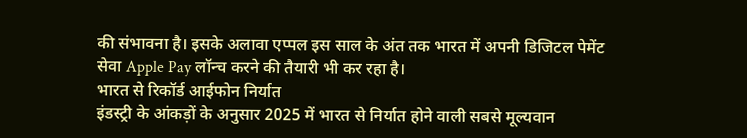की संभावना है। इसके अलावा एप्पल इस साल के अंत तक भारत में अपनी डिजिटल पेमेंट सेवा Apple Pay लॉन्च करने की तैयारी भी कर रहा है।
भारत से रिकॉर्ड आईफोन निर्यात
इंडस्ट्री के आंकड़ों के अनुसार 2025 में भारत से निर्यात होने वाली सबसे मूल्यवान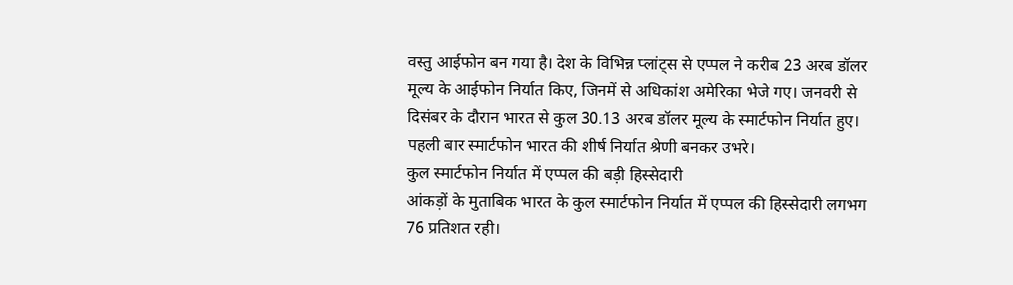वस्तु आईफोन बन गया है। देश के विभिन्न प्लांट्स से एप्पल ने करीब 23 अरब डॉलर मूल्य के आईफोन निर्यात किए, जिनमें से अधिकांश अमेरिका भेजे गए। जनवरी से दिसंबर के दौरान भारत से कुल 30.13 अरब डॉलर मूल्य के स्मार्टफोन निर्यात हुए। पहली बार स्मार्टफोन भारत की शीर्ष निर्यात श्रेणी बनकर उभरे।
कुल स्मार्टफोन निर्यात में एप्पल की बड़ी हिस्सेदारी
आंकड़ों के मुताबिक भारत के कुल स्मार्टफोन निर्यात में एप्पल की हिस्सेदारी लगभग 76 प्रतिशत रही।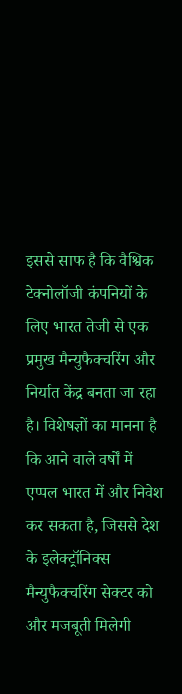इससे साफ है कि वैश्विक टेक्नोलॉजी कंपनियों के लिए भारत तेजी से एक प्रमुख मैन्युफैक्चरिंग और निर्यात केंद्र बनता जा रहा है। विशेषज्ञों का मानना है कि आने वाले वर्षों में एप्पल भारत में और निवेश कर सकता है, जिससे देश के इलेक्ट्रॉनिक्स मैन्युफैक्चरिंग सेक्टर को और मजबूती मिलेगी